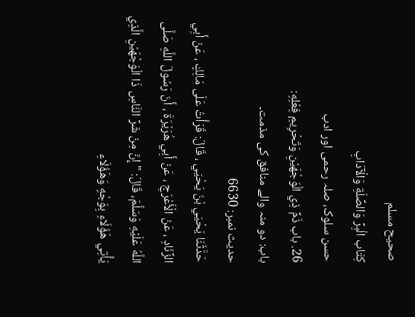صحيح مسلم
كِتَاب الْبِرِّ وَالصِّلَةِ وَالْآدَابِ
حسن سلوک، صلہ رحمی اور ادب
26. باب ذَمِّ ذِي الْوَجْهَيْنِ وَتَحْرِيمِ فِعْلِهِ:
باب: دو منہ والے منافق کی مذمت۔
حدیث نمبر: 6630
حَدَّثَنَا يَحْيَي بْنُ يَحْيَي ، قَالَ: قَرَأْتُ عَلَى مَالِكٍ ، عَنْ أَبِي الزِّنَادِ ، عَنْ الْأَعْرَجِ ، عَنْ أَبِي هُرَيْرَةَ ، أَنّ رَسُولَ اللَّهِ صَلَّى اللَّهُ عَلَيْهِ وَسَلَّمَ، قَالَ: " إِنَّ مِنْ شَرِّ النَّاسِ ذَا الْوَجْهَيْنِ الَّذِي يَأْتِي هَؤُلَاءِ بِوَجْهٍ وَهَؤُلَاءِ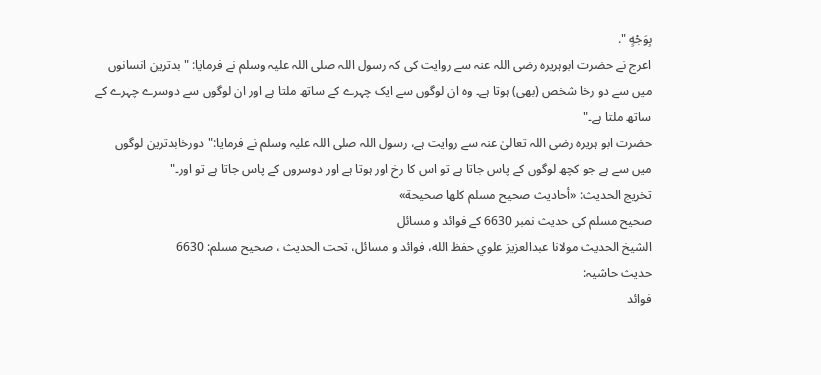بِوَجْهٍ ".
اعرج نے حضرت ابوہریرہ رضی اللہ عنہ سے روایت کی کہ رسول اللہ صلی اللہ علیہ وسلم نے فرمایا: "بدترین انسانوں میں سے دو رخا شخص (بھی) ہوتا ہے۔ وہ ان لوگوں سے ایک چہرے کے ساتھ ملتا ہے اور ان لوگوں سے دوسرے چہرے کے ساتھ ملتا ہے۔"
حضرت ابو ہریرہ رضی اللہ تعالیٰ عنہ سے روایت ہے، رسول اللہ صلی اللہ علیہ وسلم نے فرمایا:"دورخابدترین لوگوں میں سے ہے جو کچھ لوگوں کے پاس جاتا ہے تو اس کا رخ اور ہوتا ہے اور دوسروں کے پاس جاتا ہے تو اور۔"
تخریج الحدیث: «أحاديث صحيح مسلم كلها صحيحة»
صحیح مسلم کی حدیث نمبر 6630 کے فوائد و مسائل
الشيخ الحديث مولانا عبدالعزيز علوي حفظ الله، فوائد و مسائل، تحت الحديث ، صحيح مسلم: 6630
حدیث حاشیہ:
فوائد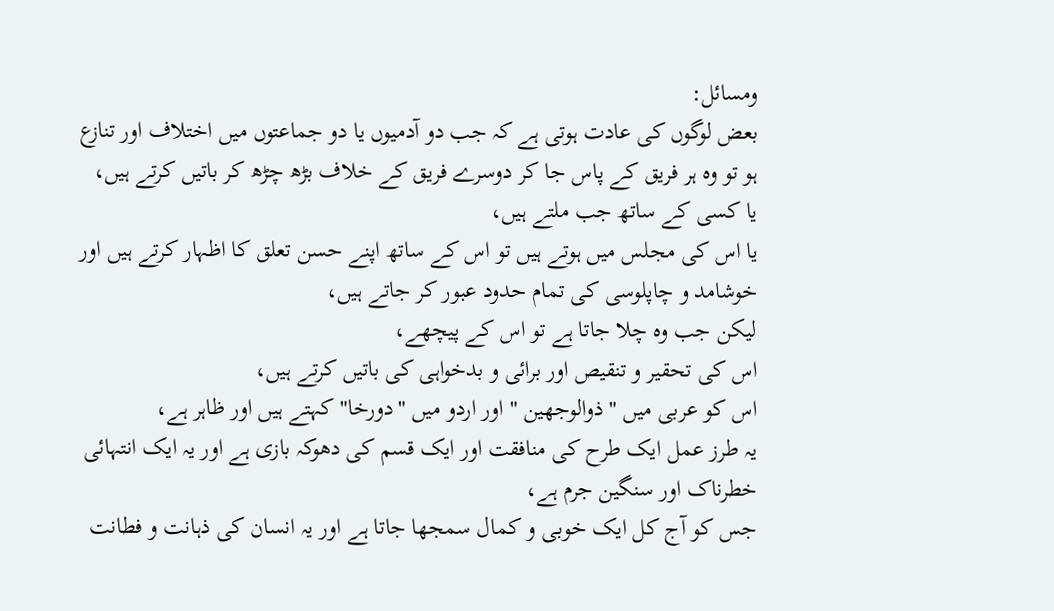ومسائل:
بعض لوگوں کی عادت ہوتی ہے کہ جب دو آدمیوں یا دو جماعتوں میں اختلاف اور تنازع ہو تو وہ ہر فریق کے پاس جا کر دوسرے فریق کے خلاف بڑھ چڑھ کر باتیں کرتے ہیں،
یا کسی کے ساتھ جب ملتے ہیں،
یا اس کی مجلس میں ہوتے ہیں تو اس کے ساتھ اپنے حسن تعلق کا اظہار کرتے ہیں اور خوشامد و چاپلوسی کی تمام حدود عبور کر جاتے ہیں،
لیکن جب وہ چلا جاتا ہے تو اس کے پیچھے،
اس کی تحقیر و تنقیص اور برائی و بدخواہی کی باتیں کرتے ہیں،
اس کو عربی میں " ذوالوجهين " اور اردو میں "دورخا" کہتے ہیں اور ظاہر ہے،
یہ طرز عمل ایک طرح کی منافقت اور ایک قسم کی دھوکہ بازی ہے اور یہ ایک انتہائی خطرناک اور سنگین جرم ہے،
جس کو آج کل ایک خوبی و کمال سمجھا جاتا ہے اور یہ انسان کی ذہانت و فطانت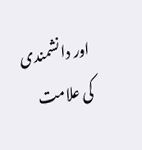اور دانشمندی کی علامت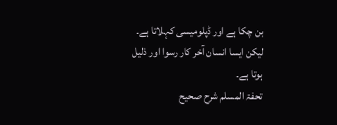بن چکا ہے اور ڈپلومیسی کہلاتا ہے۔
لیکن ایسا انسان آخر کار رسوا اور ذلیل ہوتا ہے۔
تحفۃ المسلم شرح صحیح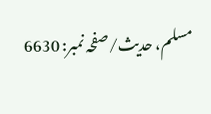مسلم، حدیث/صفحہ نمبر: 6630